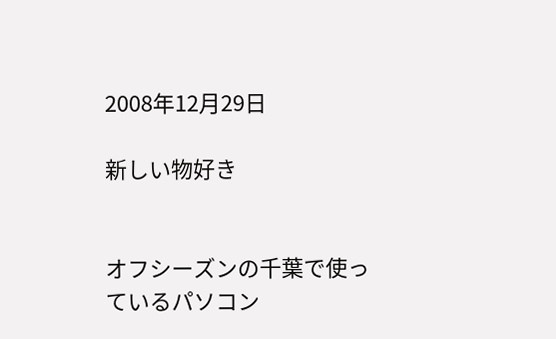2008年12月29日

新しい物好き


オフシーズンの千葉で使っているパソコン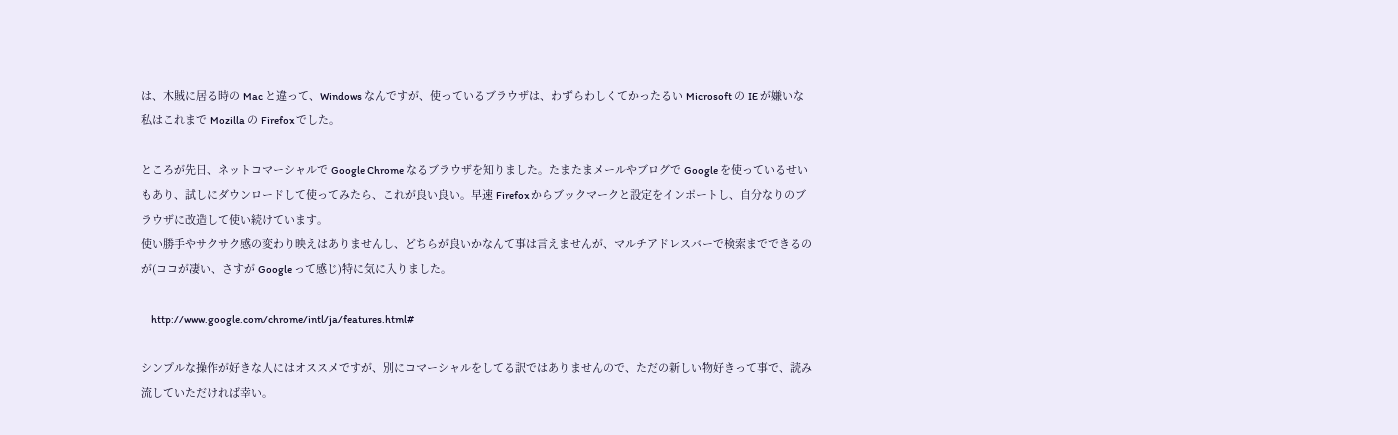は、木賊に居る時の Mac と違って、Windows なんですが、使っているブラウザは、わずらわしくてかったるい Microsoft の IE が嫌いな私はこれまで Mozilla の Firefox でした。

ところが先日、ネットコマーシャルで Google Chrome なるブラウザを知りました。たまたまメールやブログで Google を使っているせいもあり、試しにダウンロードして使ってみたら、これが良い良い。早速 Firefox からブックマークと設定をインポートし、自分なりのブラウザに改造して使い続けています。
使い勝手やサクサク感の変わり映えはありませんし、どちらが良いかなんて事は言えませんが、マルチアドレスバーで検索までできるのが(ココが凄い、さすが Google って感じ)特に気に入りました。

     http://www.google.com/chrome/intl/ja/features.html#

シンプルな操作が好きな人にはオススメですが、別にコマーシャルをしてる訳ではありませんので、ただの新しい物好きって事で、読み流していただければ幸い。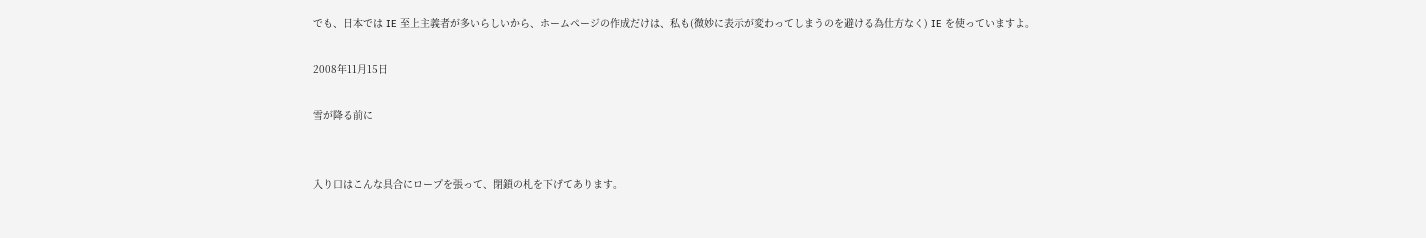でも、日本では IE 至上主義者が多いらしいから、ホームページの作成だけは、私も(微妙に表示が変わってしまうのを避ける為仕方なく) IE を使っていますよ。

2008年11月15日

雪が降る前に


入り口はこんな具合にロープを張って、閉鎖の札を下げてあります。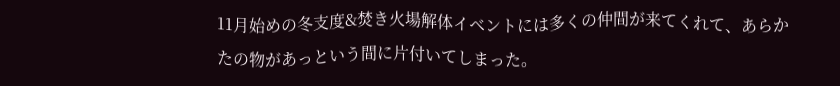11月始めの冬支度&焚き火場解体イベントには多くの仲間が来てくれて、あらかたの物があっという間に片付いてしまった。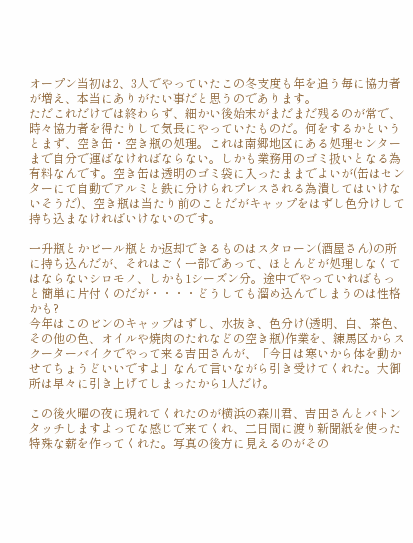オープン当初は2、3人でやっていたこの冬支度も年を追う毎に協力者が増え、本当にありがたい事だと思うのであります。
ただこれだけでは終わらず、細かい後始末がまだまだ残るのが常で、時々協力者を得たりして気長にやっていたものだ。何をするかというとまず、空き缶・空き瓶の処理。これは南郷地区にある処理センターまで自分で運ばなければならない。しかも業務用のゴミ扱いとなる為有料なんです。空き缶は透明のゴミ袋に入ったままでよいが(缶はセンターにて自動でアルミと鉄に分けられプレスされる為潰してはいけないそうだ)、空き瓶は当たり前のことだがキャップをはずし色分けして持ち込まなければいけないのです。

一升瓶とかビール瓶とか返却できるものはスタローン(酒屋さん)の所に持ち込んだが、それはごく一部であって、ほとんどが処理しなくてはならないシロモノ、しかも1シーズン分。途中でやっていればもっと簡単に片付くのだが・・・・どうしても溜め込んでしまうのは性格かも?
今年はこのビンのキャップはずし、水抜き、色分け(透明、白、茶色、その他の色、オイルや焼肉のたれなどの空き瓶)作業を、練馬区からスクーターバイクでやって来る吉田さんが、「今日は寒いから体を動かせてちょうどいいですよ」なんて言いながら引き受けてくれた。大御所は早々に引き上げてしまったから1人だけ。

この後火曜の夜に現れてくれたのが横浜の森川君、吉田さんとバトンタッチしますよってな感じで来てくれ、二日間に渡り新聞紙を使った特殊な薪を作ってくれた。写真の後方に見えるのがその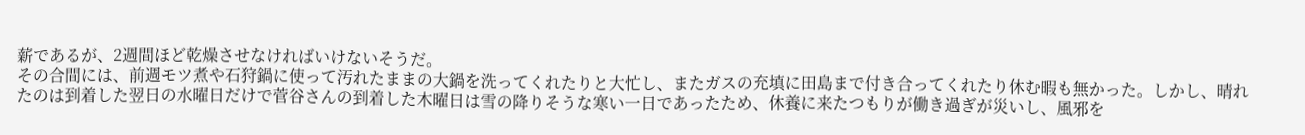薪であるが、2週間ほど乾燥させなければいけないそうだ。
その合間には、前週モツ煮や石狩鍋に使って汚れたままの大鍋を洗ってくれたりと大忙し、またガスの充填に田島まで付き合ってくれたり休む暇も無かった。しかし、晴れたのは到着した翌日の水曜日だけで菅谷さんの到着した木曜日は雪の降りそうな寒い一日であったため、休養に来たつもりが働き過ぎが災いし、風邪を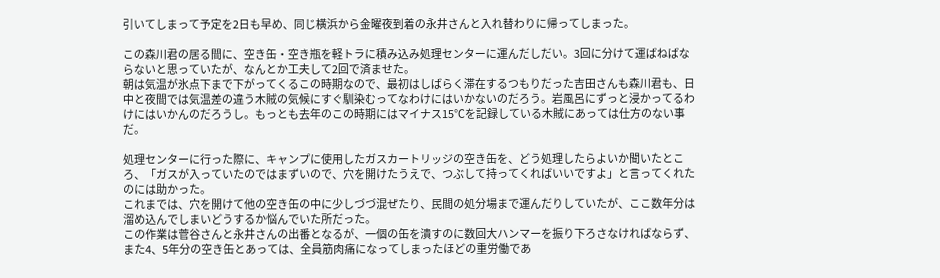引いてしまって予定を2日も早め、同じ横浜から金曜夜到着の永井さんと入れ替わりに帰ってしまった。

この森川君の居る間に、空き缶・空き瓶を軽トラに積み込み処理センターに運んだしだい。3回に分けて運ばねばならないと思っていたが、なんとか工夫して2回で済ませた。
朝は気温が氷点下まで下がってくるこの時期なので、最初はしばらく滞在するつもりだった吉田さんも森川君も、日中と夜間では気温差の違う木賊の気候にすぐ馴染むってなわけにはいかないのだろう。岩風呂にずっと浸かってるわけにはいかんのだろうし。もっとも去年のこの時期にはマイナス15℃を記録している木賊にあっては仕方のない事だ。

処理センターに行った際に、キャンプに使用したガスカートリッジの空き缶を、どう処理したらよいか聞いたところ、「ガスが入っていたのではまずいので、穴を開けたうえで、つぶして持ってくればいいですよ」と言ってくれたのには助かった。
これまでは、穴を開けて他の空き缶の中に少しづづ混ぜたり、民間の処分場まで運んだりしていたが、ここ数年分は溜め込んでしまいどうするか悩んでいた所だった。
この作業は菅谷さんと永井さんの出番となるが、一個の缶を潰すのに数回大ハンマーを振り下ろさなければならず、また4、5年分の空き缶とあっては、全員筋肉痛になってしまったほどの重労働であ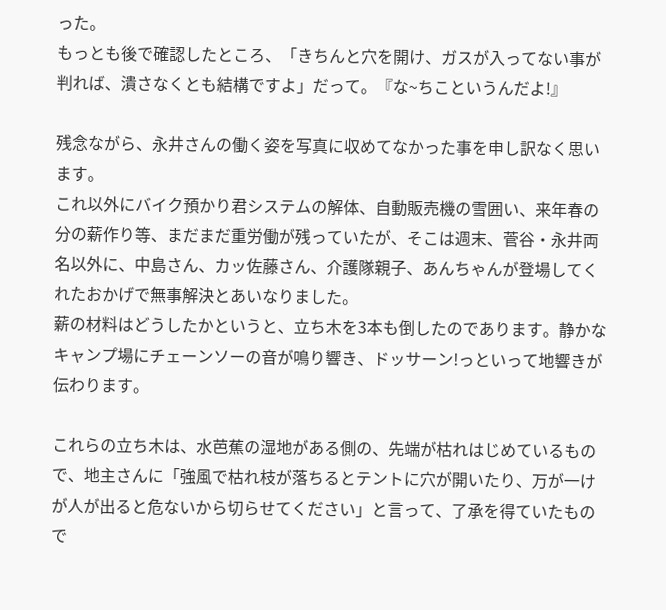った。
もっとも後で確認したところ、「きちんと穴を開け、ガスが入ってない事が判れば、潰さなくとも結構ですよ」だって。『な~ちこというんだよ!』

残念ながら、永井さんの働く姿を写真に収めてなかった事を申し訳なく思います。
これ以外にバイク預かり君システムの解体、自動販売機の雪囲い、来年春の分の薪作り等、まだまだ重労働が残っていたが、そこは週末、菅谷・永井両名以外に、中島さん、カッ佐藤さん、介護隊親子、あんちゃんが登場してくれたおかげで無事解決とあいなりました。
薪の材料はどうしたかというと、立ち木を3本も倒したのであります。静かなキャンプ場にチェーンソーの音が鳴り響き、ドッサーン!っといって地響きが伝わります。

これらの立ち木は、水芭蕉の湿地がある側の、先端が枯れはじめているもので、地主さんに「強風で枯れ枝が落ちるとテントに穴が開いたり、万が一けが人が出ると危ないから切らせてください」と言って、了承を得ていたもので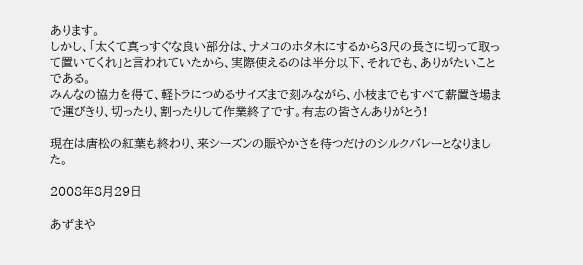あります。
しかし、「太くて真っすぐな良い部分は、ナメコのホタ木にするから3尺の長さに切って取って置いてくれ」と言われていたから、実際使えるのは半分以下、それでも、ありがたいことである。
みんなの協力を得て、軽トラにつめるサイズまで刻みながら、小枝までもすべて薪置き場まで運びきり、切ったり、割ったりして作業終了です。有志の皆さんありがとう!

現在は唐松の紅葉も終わり、来シーズンの賑やかさを待つだけのシルクバレーとなりました。

2008年8月29日

あずまや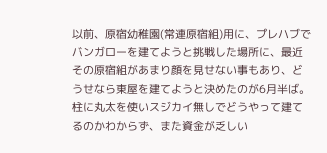以前、原宿幼稚園(常連原宿組)用に、プレハブでバンガローを建てようと挑戦した場所に、最近その原宿組があまり顔を見せない事もあり、どうせなら東屋を建てようと決めたのが6月半ば。
柱に丸太を使いスジカイ無しでどうやって建てるのかわからず、また資金が乏しい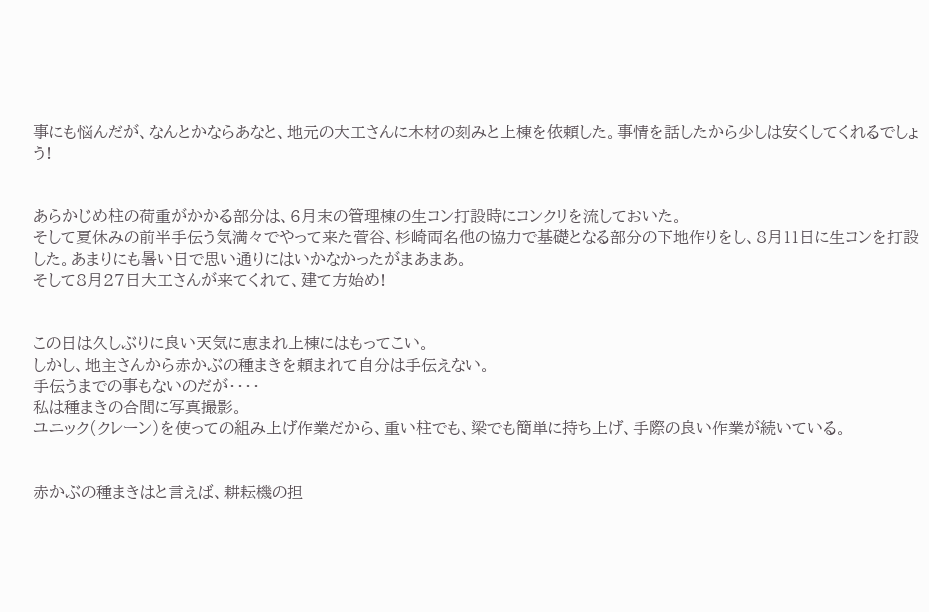事にも悩んだが、なんとかならあなと、地元の大工さんに木材の刻みと上棟を依頼した。事情を話したから少しは安くしてくれるでしょう!


あらかじめ柱の荷重がかかる部分は、6月末の管理棟の生コン打設時にコンクリを流しておいた。
そして夏休みの前半手伝う気満々でやって来た菅谷、杉崎両名他の協力で基礎となる部分の下地作りをし、8月11日に生コンを打設した。あまりにも暑い日で思い通りにはいかなかったがまあまあ。
そして8月27日大工さんが来てくれて、建て方始め!


この日は久しぶりに良い天気に恵まれ上棟にはもってこい。
しかし、地主さんから赤かぶの種まきを頼まれて自分は手伝えない。
手伝うまでの事もないのだが・・・・
私は種まきの合間に写真撮影。
ユニック(クレーン)を使っての組み上げ作業だから、重い柱でも、梁でも簡単に持ち上げ、手際の良い作業が続いている。


赤かぶの種まきはと言えば、耕耘機の担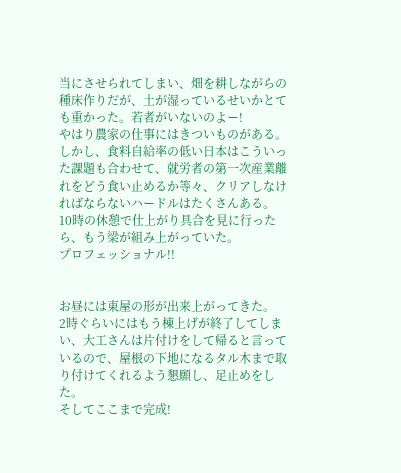当にさせられてしまい、畑を耕しながらの種床作りだが、土が湿っているせいかとても重かった。若者がいないのよー!
やはり農家の仕事にはきついものがある。しかし、食料自給率の低い日本はこういった課題も合わせて、就労者の第一次産業離れをどう食い止めるか等々、クリアしなければならないハードルはたくさんある。
10時の休憩で仕上がり具合を見に行ったら、もう梁が組み上がっていた。
プロフェッショナル!!


お昼には東屋の形が出来上がってきた。
2時ぐらいにはもう棟上げが終了してしまい、大工さんは片付けをして帰ると言っているので、屋根の下地になるタル木まで取り付けてくれるよう懇願し、足止めをした。
そしてここまで完成!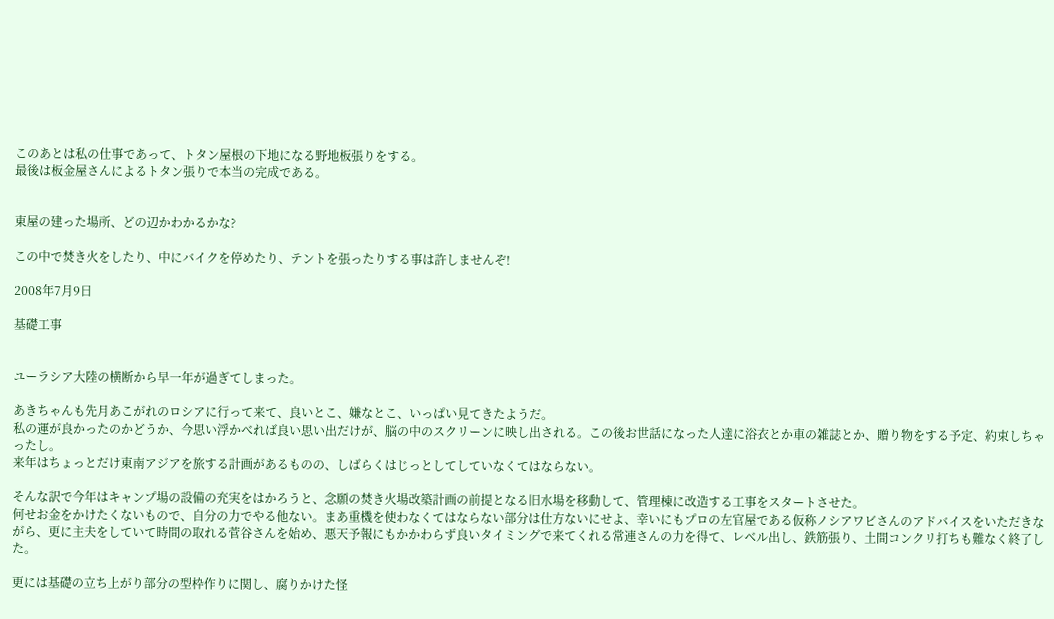このあとは私の仕事であって、トタン屋根の下地になる野地板張りをする。
最後は板金屋さんによるトタン張りで本当の完成である。


東屋の建った場所、どの辺かわかるかな?

この中で焚き火をしたり、中にバイクを停めたり、テントを張ったりする事は許しませんぞ!

2008年7月9日

基礎工事


ユーラシア大陸の横断から早一年が過ぎてしまった。

あきちゃんも先月あこがれのロシアに行って来て、良いとこ、嫌なとこ、いっぱい見てきたようだ。
私の運が良かったのかどうか、今思い浮かべれば良い思い出だけが、脳の中のスクリーンに映し出される。この後お世話になった人達に浴衣とか車の雑誌とか、贈り物をする予定、約束しちゃったし。
来年はちょっとだけ東南アジアを旅する計画があるものの、しばらくはじっとしてしていなくてはならない。

そんな訳で今年はキャンプ場の設備の充実をはかろうと、念願の焚き火場改築計画の前提となる旧水場を移動して、管理棟に改造する工事をスタートさせた。
何せお金をかけたくないもので、自分の力でやる他ない。まあ重機を使わなくてはならない部分は仕方ないにせよ、幸いにもプロの左官屋である仮称ノシアワビさんのアドバイスをいただきながら、更に主夫をしていて時間の取れる菅谷さんを始め、悪天予報にもかかわらず良いタイミングで来てくれる常連さんの力を得て、レベル出し、鉄筋張り、土間コンクリ打ちも難なく終了した。

更には基礎の立ち上がり部分の型枠作りに関し、腐りかけた怪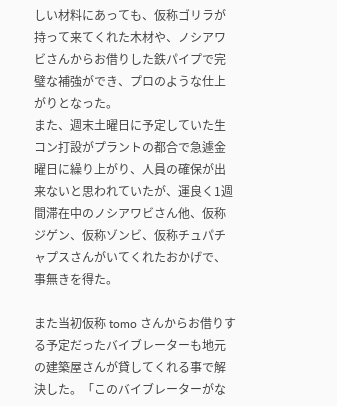しい材料にあっても、仮称ゴリラが持って来てくれた木材や、ノシアワビさんからお借りした鉄パイプで完璧な補強ができ、プロのような仕上がりとなった。
また、週末土曜日に予定していた生コン打設がプラントの都合で急遽金曜日に繰り上がり、人員の確保が出来ないと思われていたが、運良く1週間滞在中のノシアワビさん他、仮称ジゲン、仮称ゾンビ、仮称チュパチャプスさんがいてくれたおかげで、事無きを得た。

また当初仮称 tomo さんからお借りする予定だったバイブレーターも地元の建築屋さんが貸してくれる事で解決した。「このバイブレーターがな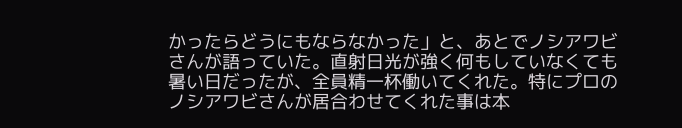かったらどうにもならなかった」と、あとでノシアワビさんが語っていた。直射日光が強く何もしていなくても暑い日だったが、全員精一杯働いてくれた。特にプロのノシアワビさんが居合わせてくれた事は本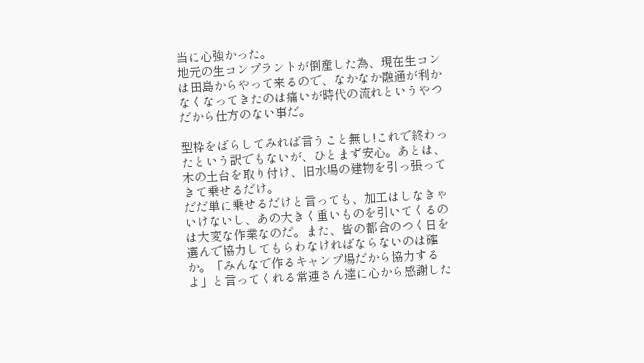当に心強かった。
地元の生コンプラントが倒産した為、現在生コンは田島からやって来るので、なかなか融通が利かなくなってきたのは痛いが時代の流れというやつだから仕方のない事だ。

型枠をばらしてみれば言うこと無し!これで終わったという訳でもないが、ひとまず安心。あとは、木の土台を取り付け、旧水場の建物を引っ張ってきて乗せるだけ。
だだ単に乗せるだけと言っても、加工はしなきゃいけないし、あの大きく重いものを引いてくるのは大変な作業なのだ。また、皆の都合のつく日を選んで協力してもらわなければならないのは確か。「みんなで作るキャンプ場だから協力するよ」と言ってくれる常連さん達に心から感謝した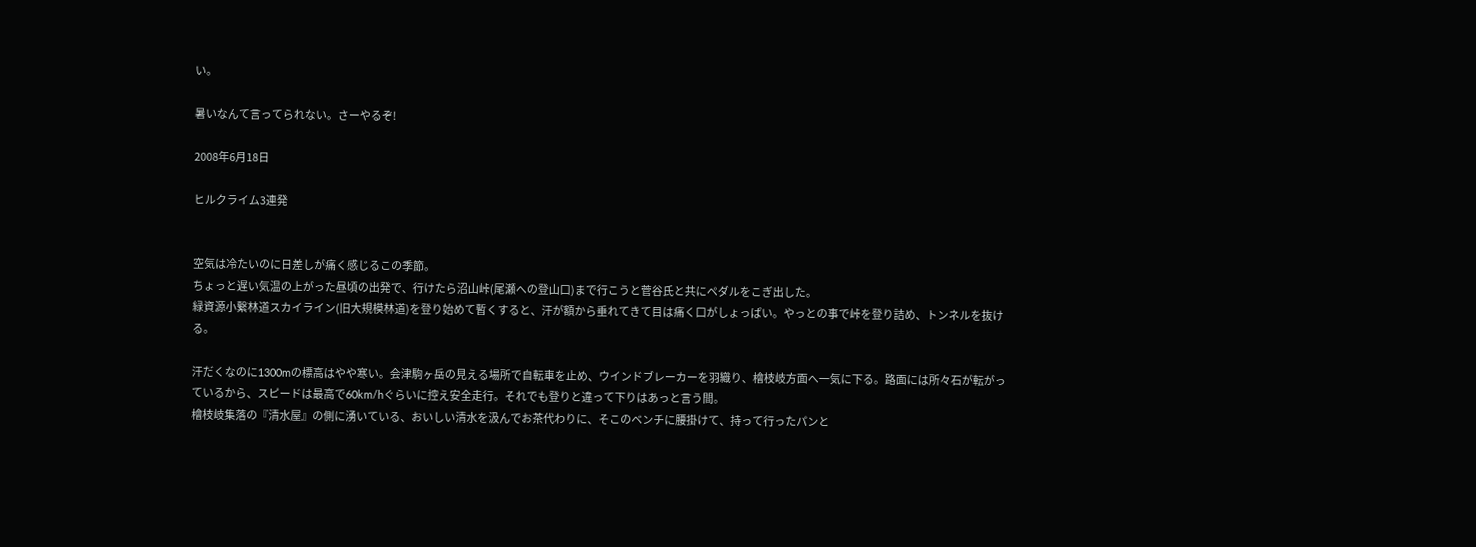い。

暑いなんて言ってられない。さーやるぞ!

2008年6月18日

ヒルクライム3連発


空気は冷たいのに日差しが痛く感じるこの季節。
ちょっと遅い気温の上がった昼頃の出発で、行けたら沼山峠(尾瀬への登山口)まで行こうと菅谷氏と共にペダルをこぎ出した。
緑資源小繋林道スカイライン(旧大規模林道)を登り始めて暫くすると、汗が額から垂れてきて目は痛く口がしょっぱい。やっとの事で峠を登り詰め、トンネルを抜ける。

汗だくなのに1300mの標高はやや寒い。会津駒ヶ岳の見える場所で自転車を止め、ウインドブレーカーを羽織り、檜枝岐方面へ一気に下る。路面には所々石が転がっているから、スピードは最高で60km/hぐらいに控え安全走行。それでも登りと違って下りはあっと言う間。
檜枝岐集落の『清水屋』の側に湧いている、おいしい清水を汲んでお茶代わりに、そこのベンチに腰掛けて、持って行ったパンと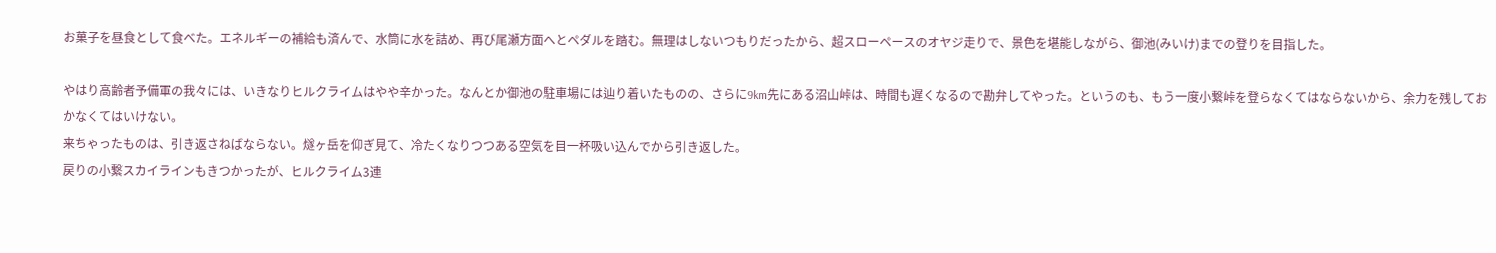お菓子を昼食として食べた。エネルギーの補給も済んで、水筒に水を詰め、再び尾瀬方面へとペダルを踏む。無理はしないつもりだったから、超スローペースのオヤジ走りで、景色を堪能しながら、御池(みいけ)までの登りを目指した。

やはり高齢者予備軍の我々には、いきなりヒルクライムはやや辛かった。なんとか御池の駐車場には辿り着いたものの、さらに9km先にある沼山峠は、時間も遅くなるので勘弁してやった。というのも、もう一度小繋峠を登らなくてはならないから、余力を残しておかなくてはいけない。
来ちゃったものは、引き返さねばならない。燧ヶ岳を仰ぎ見て、冷たくなりつつある空気を目一杯吸い込んでから引き返した。
戻りの小繋スカイラインもきつかったが、ヒルクライム3連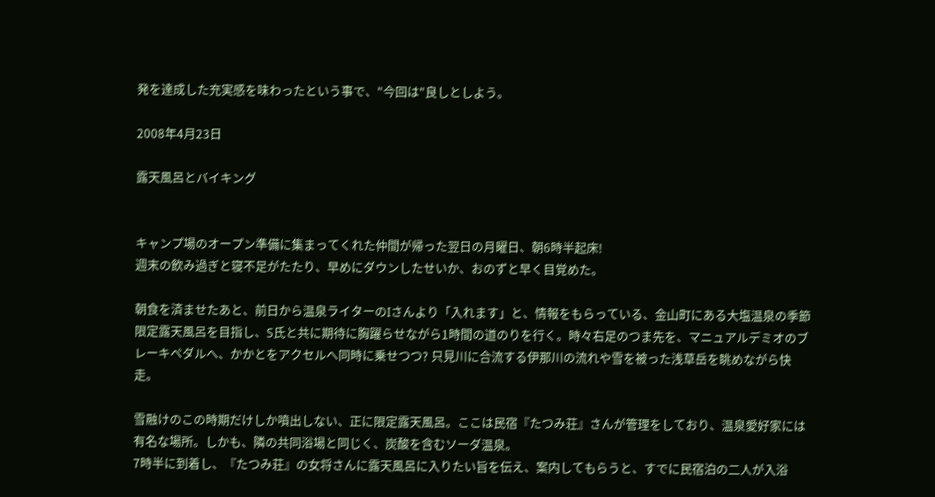発を達成した充実感を味わったという事で、"今回は"良しとしよう。

2008年4月23日

露天風呂とバイキング


キャンプ場のオープン準備に集まってくれた仲間が帰った翌日の月曜日、朝6時半起床!
週末の飲み過ぎと寝不足がたたり、早めにダウンしたせいか、おのずと早く目覚めた。

朝食を済ませたあと、前日から温泉ライターのIさんより「入れます」と、情報をもらっている、金山町にある大塩温泉の季節限定露天風呂を目指し、S氏と共に期待に胸躍らせながら1時間の道のりを行く。時々右足のつま先を、マニュアルデミオのブレーキペダルへ、かかとをアクセルへ同時に乗せつつ? 只見川に合流する伊那川の流れや雪を被った浅草岳を眺めながら快走。

雪融けのこの時期だけしか噴出しない、正に限定露天風呂。ここは民宿『たつみ荘』さんが管理をしており、温泉愛好家には有名な場所。しかも、隣の共同浴場と同じく、炭酸を含むソーダ温泉。
7時半に到着し、『たつみ荘』の女将さんに露天風呂に入りたい旨を伝え、案内してもらうと、すでに民宿泊の二人が入浴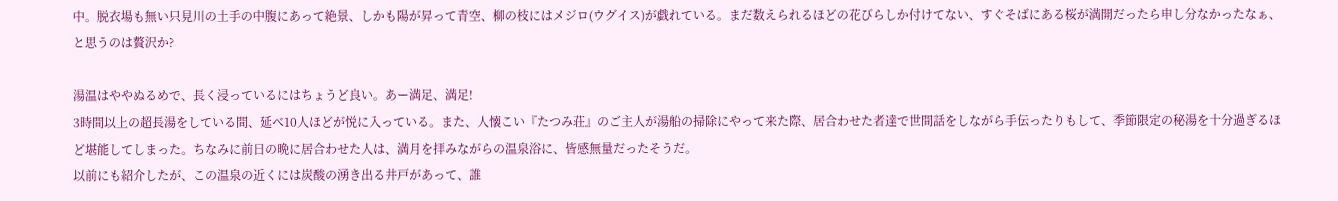中。脱衣場も無い只見川の土手の中腹にあって絶景、しかも陽が昇って青空、柳の枝にはメジロ(ウグイス)が戯れている。まだ数えられるほどの花びらしか付けてない、すぐそばにある桜が満開だったら申し分なかったなぁ、と思うのは贅沢か?

湯温はややぬるめで、長く浸っているにはちょうど良い。あー満足、満足!
3時間以上の超長湯をしている間、延べ10人ほどが悦に入っている。また、人懐こい『たつみ荘』のご主人が湯船の掃除にやって来た際、居合わせた者達で世間話をしながら手伝ったりもして、季節限定の秘湯を十分過ぎるほど堪能してしまった。ちなみに前日の晩に居合わせた人は、満月を拝みながらの温泉浴に、皆感無量だったそうだ。
以前にも紹介したが、この温泉の近くには炭酸の湧き出る井戸があって、誰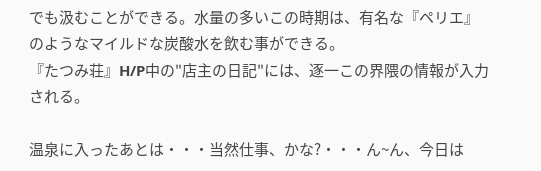でも汲むことができる。水量の多いこの時期は、有名な『ペリエ』のようなマイルドな炭酸水を飲む事ができる。
『たつみ荘』H/P中の"店主の日記"には、逐一この界隈の情報が入力される。

温泉に入ったあとは・・・当然仕事、かな?・・・ん~ん、今日は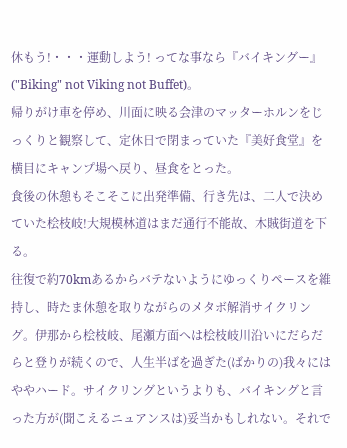休もう!・・・運動しよう! ってな事なら『バイキングー』("Biking" not Viking not Buffet)。
帰りがけ車を停め、川面に映る会津のマッターホルンをじっくりと観察して、定休日で閉まっていた『美好食堂』を横目にキャンプ場へ戻り、昼食をとった。
食後の休憩もそこそこに出発準備、行き先は、二人で決めていた桧枝岐!大規模林道はまだ通行不能故、木賊街道を下る。
往復で約70kmあるからバテないようにゆっくりペースを維持し、時たま休憩を取りながらのメタボ解消サイクリング。伊那から桧枝岐、尾瀬方面へは桧枝岐川沿いにだらだらと登りが続くので、人生半ばを過ぎた(ばかりの)我々にはややハード。サイクリングというよりも、バイキングと言った方が(聞こえるニュアンスは)妥当かもしれない。それで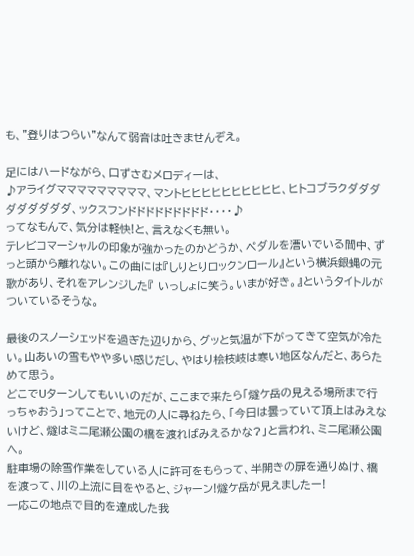も、"登りはつらい"なんて弱音は吐きませんぞえ。

足にはハードながら、口ずさむメロディーは、
♪アライグマママママママママ、マントヒヒヒヒヒヒヒヒヒヒ、ヒトコブラクダダダダダダダダダ、ックスフンドドドドドドドドド・・・・♪
ってなもんで、気分は軽快!と、言えなくも無い。
テレビコマーシャルの印象が強かったのかどうか、ペダルを漕いでいる間中、ずっと頭から離れない。この曲には『しりとりロックンロール』という横浜銀蝿の元歌があり、それをアレンジした『 いっしょに笑う。いまが好き。』というタイトルがついているそうな。

最後のスノーシェッドを過ぎた辺りから、グッと気温が下がってきて空気が冷たい。山あいの雪もやや多い感じだし、やはり桧枝岐は寒い地区なんだと、あらためて思う。
どこでUターンしてもいいのだが、ここまで来たら「燧ケ岳の見える場所まで行っちゃおう」ってことで、地元の人に尋ねたら、「今日は曇っていて頂上はみえないけど、燧はミニ尾瀬公園の橋を渡ればみえるかな?」と言われ、ミニ尾瀬公園へ。
駐車場の除雪作業をしている人に許可をもらって、半開きの扉を通りぬけ、橋を渡って、川の上流に目をやると、ジャーン!燧ケ岳が見えましたー!
一応この地点で目的を達成した我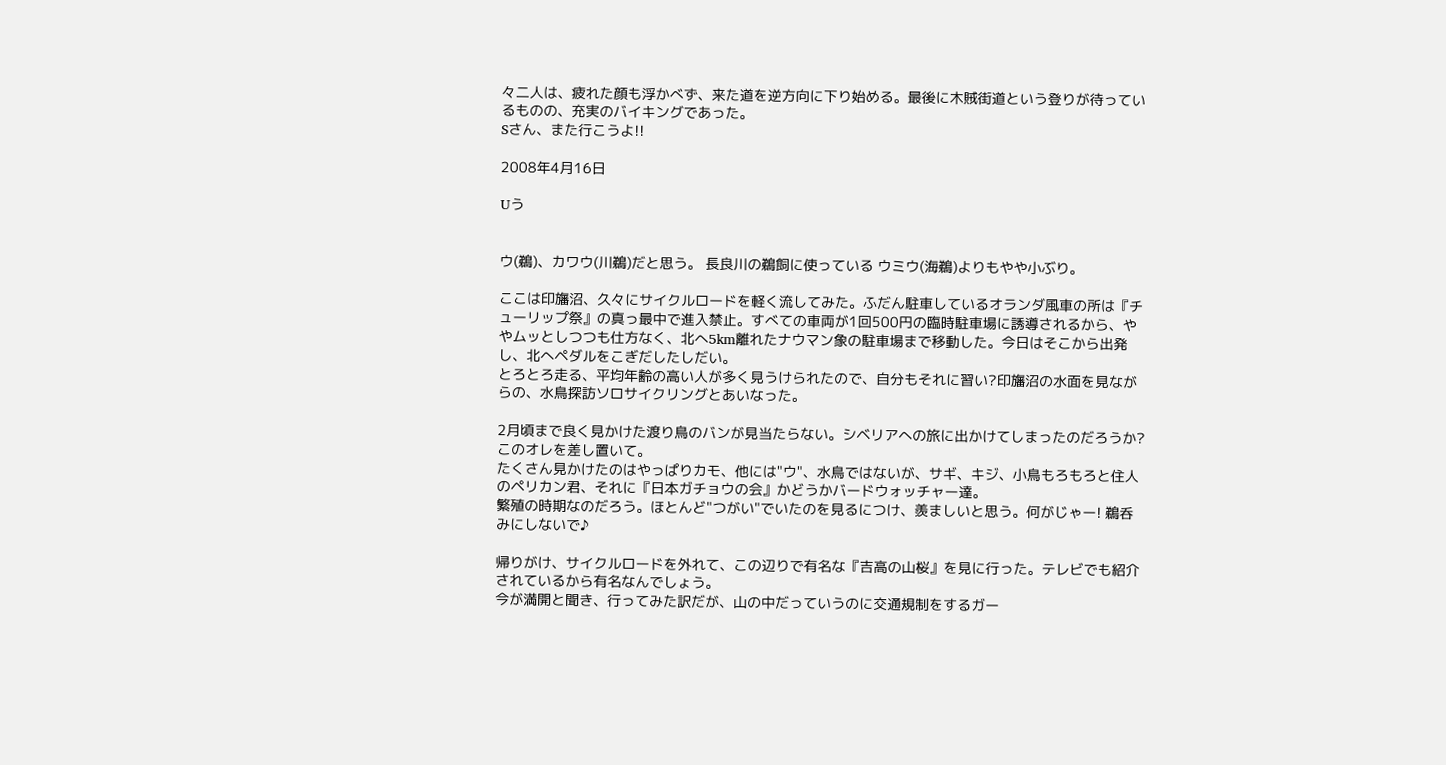々二人は、疲れた顔も浮かべず、来た道を逆方向に下り始める。最後に木賊街道という登りが待っているものの、充実のバイキングであった。
Sさん、また行こうよ!!

2008年4月16日

Uう


ウ(鵜)、カワウ(川鵜)だと思う。 長良川の鵜飼に使っている ウミウ(海鵜)よりもやや小ぶり。

ここは印旛沼、久々にサイクルロードを軽く流してみた。ふだん駐車しているオランダ風車の所は『チューリップ祭』の真っ最中で進入禁止。すべての車両が1回500円の臨時駐車場に誘導されるから、ややムッとしつつも仕方なく、北へ5km離れたナウマン象の駐車場まで移動した。今日はそこから出発し、北へペダルをこぎだしたしだい。
とろとろ走る、平均年齢の高い人が多く見うけられたので、自分もそれに習い?印旛沼の水面を見ながらの、水鳥探訪ソロサイクリングとあいなった。

2月頃まで良く見かけた渡り鳥のバンが見当たらない。シベリアへの旅に出かけてしまったのだろうか?このオレを差し置いて。
たくさん見かけたのはやっぱりカモ、他には"ウ"、水鳥ではないが、サギ、キジ、小鳥もろもろと住人のペリカン君、それに『日本ガチョウの会』かどうかバードウォッチャー達。
繁殖の時期なのだろう。ほとんど"つがい"でいたのを見るにつけ、羨ましいと思う。何がじゃー! 鵜呑みにしないで♪

帰りがけ、サイクルロードを外れて、この辺りで有名な『吉高の山桜』を見に行った。テレビでも紹介されているから有名なんでしょう。
今が満開と聞き、行ってみた訳だが、山の中だっていうのに交通規制をするガー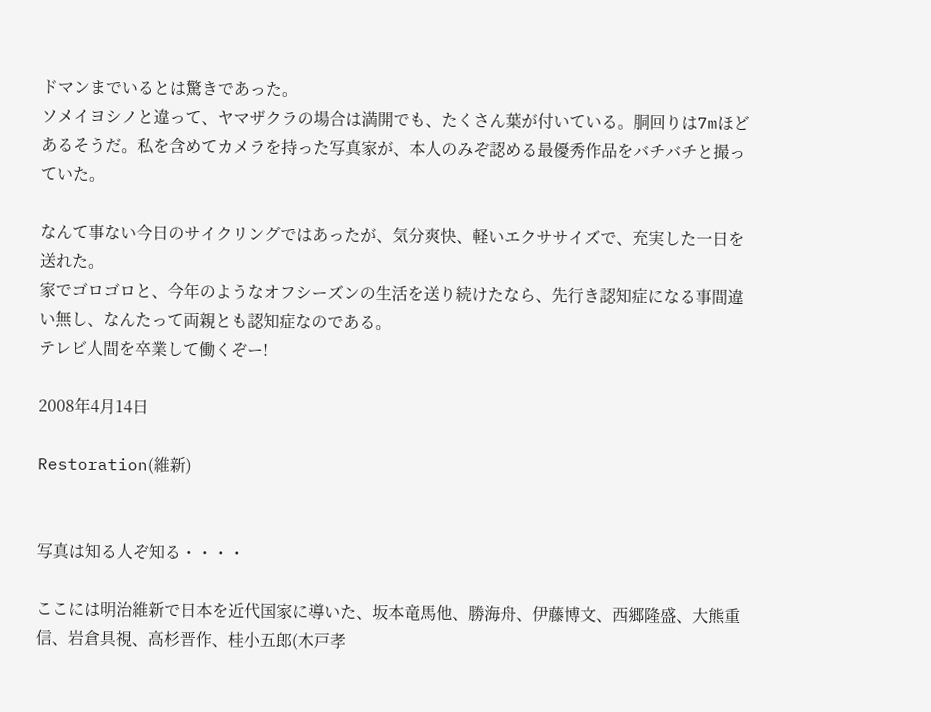ドマンまでいるとは驚きであった。
ソメイヨシノと違って、ヤマザクラの場合は満開でも、たくさん葉が付いている。胴回りは7mほどあるそうだ。私を含めてカメラを持った写真家が、本人のみぞ認める最優秀作品をバチバチと撮っていた。

なんて事ない今日のサイクリングではあったが、気分爽快、軽いエクササイズで、充実した一日を送れた。
家でゴロゴロと、今年のようなオフシーズンの生活を送り続けたなら、先行き認知症になる事間違い無し、なんたって両親とも認知症なのである。
テレビ人間を卒業して働くぞー!

2008年4月14日

Restoration(維新)


写真は知る人ぞ知る・・・・

ここには明治維新で日本を近代国家に導いた、坂本竜馬他、勝海舟、伊藤博文、西郷隆盛、大熊重信、岩倉具視、高杉晋作、桂小五郎(木戸孝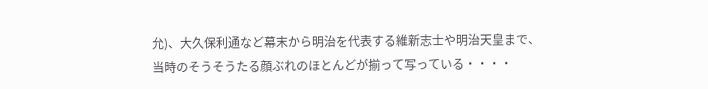允)、大久保利通など幕末から明治を代表する維新志士や明治天皇まで、当時のそうそうたる顔ぶれのほとんどが揃って写っている・・・・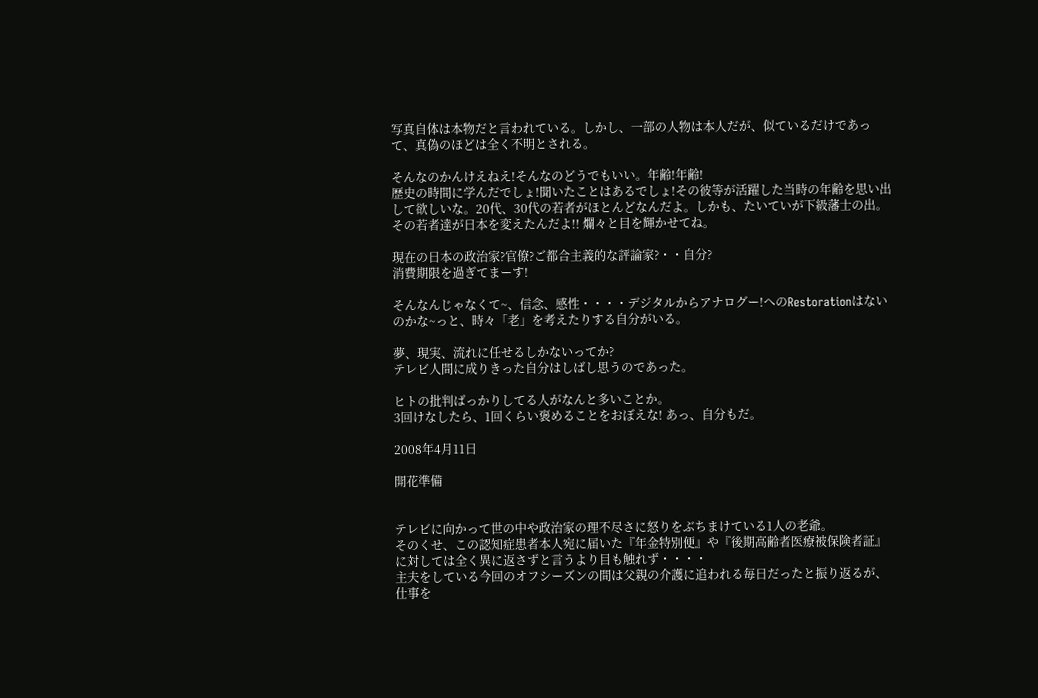写真自体は本物だと言われている。しかし、一部の人物は本人だが、似ているだけであって、真偽のほどは全く不明とされる。

そんなのかんけえねえ!そんなのどうでもいい。年齢!年齢!
歴史の時間に学んだでしょ!聞いたことはあるでしょ!その彼等が活躍した当時の年齢を思い出して欲しいな。20代、30代の若者がほとんどなんだよ。しかも、たいていが下級藩士の出。その若者達が日本を変えたんだよ!! 爛々と目を輝かせてね。

現在の日本の政治家?官僚?ご都合主義的な評論家?・・自分?
消費期限を過ぎてまーす!

そんなんじゃなくて~、信念、感性・・・・デジタルからアナログー!へのRestorationはないのかな~っと、時々「老」を考えたりする自分がいる。

夢、現実、流れに任せるしかないってか?
テレビ人間に成りきった自分はしばし思うのであった。

ヒトの批判ばっかりしてる人がなんと多いことか。
3回けなしたら、1回くらい褒めることをおぼえな! あっ、自分もだ。

2008年4月11日

開花準備


テレビに向かって世の中や政治家の理不尽さに怒りをぶちまけている1人の老爺。
そのくせ、この認知症患者本人宛に届いた『年金特別便』や『後期高齢者医療被保険者証』に対しては全く異に返さずと言うより目も触れず・・・・
主夫をしている今回のオフシーズンの間は父親の介護に追われる毎日だったと振り返るが、仕事を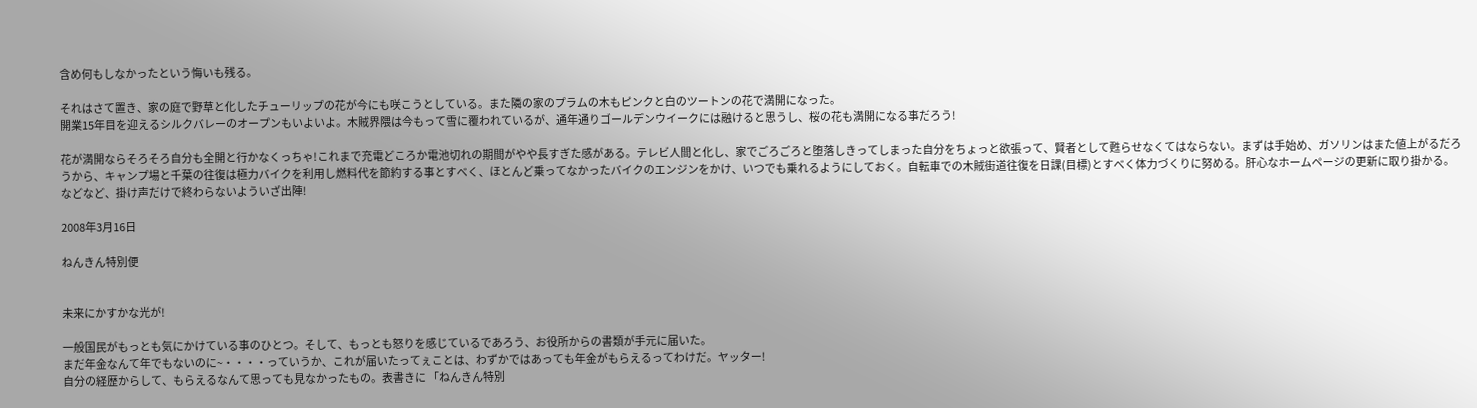含め何もしなかったという悔いも残る。

それはさて置き、家の庭で野草と化したチューリップの花が今にも咲こうとしている。また隣の家のプラムの木もピンクと白のツートンの花で満開になった。
開業15年目を迎えるシルクバレーのオープンもいよいよ。木賊界隈は今もって雪に覆われているが、通年通りゴールデンウイークには融けると思うし、桜の花も満開になる事だろう!

花が満開ならそろそろ自分も全開と行かなくっちゃ!これまで充電どころか電池切れの期間がやや長すぎた感がある。テレビ人間と化し、家でごろごろと堕落しきってしまった自分をちょっと欲張って、賢者として甦らせなくてはならない。まずは手始め、ガソリンはまた値上がるだろうから、キャンプ場と千葉の往復は極力バイクを利用し燃料代を節約する事とすべく、ほとんど乗ってなかったバイクのエンジンをかけ、いつでも乗れるようにしておく。自転車での木賊街道往復を日課(目標)とすべく体力づくりに努める。肝心なホームページの更新に取り掛かる。などなど、掛け声だけで終わらないよういざ出陣!

2008年3月16日

ねんきん特別便


未来にかすかな光が!

一般国民がもっとも気にかけている事のひとつ。そして、もっとも怒りを感じているであろう、お役所からの書類が手元に届いた。
まだ年金なんて年でもないのに~・・・・っていうか、これが届いたってぇことは、わずかではあっても年金がもらえるってわけだ。ヤッター!
自分の経歴からして、もらえるなんて思っても見なかったもの。表書きに 「ねんきん特別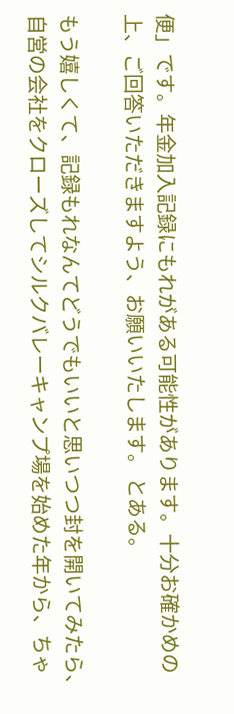便」です。年金加入記録にもれがある可能性があります。十分お確かめの上、ご回答いただきますよう、お願いいたします。 とある。

もう嬉しくて、記録もれなんてどうでもいいと思いつつ封を開いてみたら、自営の会社をクローズしてシルクバレーキャンプ場を始めた年から、ちゃ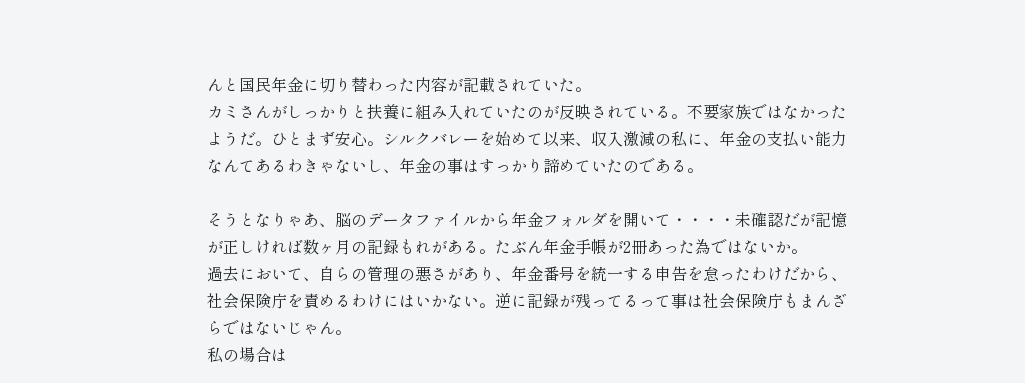んと国民年金に切り替わった内容が記載されていた。
カミさんがしっかりと扶養に組み入れていたのが反映されている。不要家族ではなかったようだ。ひとまず安心。シルクバレーを始めて以来、収入激減の私に、年金の支払い能力なんてあるわきゃないし、年金の事はすっかり諦めていたのである。

そうとなりゃあ、脳のデータファイルから年金フォルダを開いて・・・・未確認だが記憶が正しければ数ヶ月の記録もれがある。たぶん年金手帳が2冊あった為ではないか。
過去において、自らの管理の悪さがあり、年金番号を統一する申告を怠ったわけだから、社会保険庁を責めるわけにはいかない。逆に記録が残ってるって事は社会保険庁もまんざらではないじゃん。
私の場合は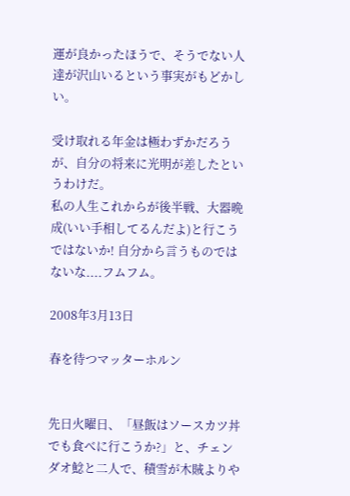運が良かったほうで、そうでない人達が沢山いるという事実がもどかしい。

受け取れる年金は極わずかだろうが、自分の将来に光明が差したというわけだ。
私の人生これからが後半戦、大器晩成(いい手相してるんだよ)と行こうではないか! 自分から言うものではないな....フムフム。

2008年3月13日

春を待つマッターホルン


先日火曜日、「昼飯はソースカツ丼でも食べに行こうか?」と、チェンダオ鯰と二人で、積雪が木賊よりや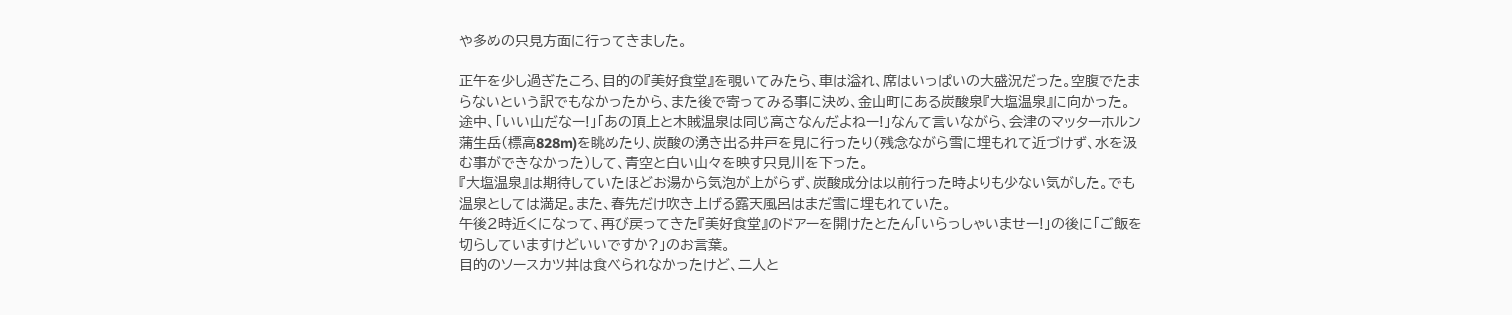や多めの只見方面に行ってきました。

正午を少し過ぎたころ、目的の『美好食堂』を覗いてみたら、車は溢れ、席はいっぱいの大盛況だった。空腹でたまらないという訳でもなかったから、また後で寄ってみる事に決め、金山町にある炭酸泉『大塩温泉』に向かった。
途中、「いい山だなー!」「あの頂上と木賊温泉は同じ高さなんだよねー!」なんて言いながら、会津のマッターホルン蒲生岳(標高828m)を眺めたり、炭酸の湧き出る井戸を見に行ったり(残念ながら雪に埋もれて近づけず、水を汲む事ができなかった)して、青空と白い山々を映す只見川を下った。
『大塩温泉』は期待していたほどお湯から気泡が上がらず、炭酸成分は以前行った時よりも少ない気がした。でも温泉としては満足。また、春先だけ吹き上げる露天風呂はまだ雪に埋もれていた。
午後2時近くになって、再び戻ってきた『美好食堂』のドアーを開けたとたん「いらっしゃいませー!」の後に「ご飯を切らしていますけどいいですか?」のお言葉。
目的のソースカツ丼は食べられなかったけど、二人と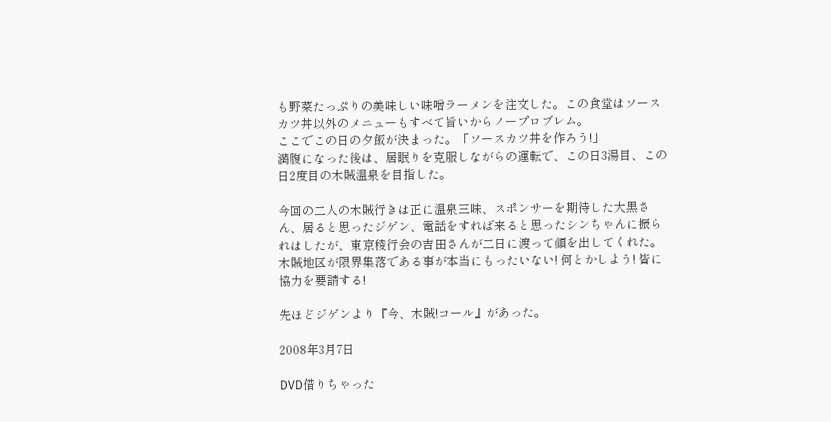も野菜たっぷりの美味しい味噌ラーメンを注文した。この食堂はソースカツ丼以外のメニューもすべて旨いからノープロブレム。
ここでこの日の夕飯が決まった。「ソースカツ丼を作ろう!」
満腹になった後は、居眠りを克服しながらの運転で、この日3湯目、この日2度目の木賊温泉を目指した。

今回の二人の木賊行きは正に温泉三昧、スポンサーを期待した大黒さん、居ると思ったジゲン、電話をすれば来ると思ったシンちゃんに振られはしたが、東京稜行会の吉田さんが二日に渡って顔を出してくれた。
木賊地区が限界集落である事が本当にもったいない! 何とかしよう! 皆に協力を要請する!

先ほどジゲンより『今、木賊!コール』があった。

2008年3月7日

DVD借りちゃった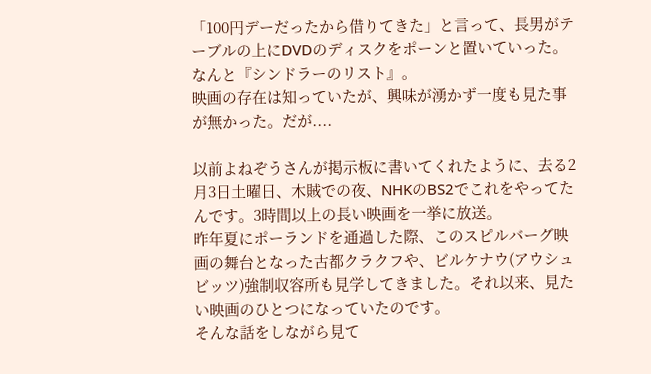「100円デーだったから借りてきた」と言って、長男がテーブルの上にDVDのディスクをポーンと置いていった。なんと『シンドラーのリスト』。
映画の存在は知っていたが、興味が湧かず一度も見た事が無かった。だが....

以前よねぞうさんが掲示板に書いてくれたように、去る2月3日土曜日、木賊での夜、NHKのBS2でこれをやってたんです。3時間以上の長い映画を一挙に放送。
昨年夏にポーランドを通過した際、このスピルバーグ映画の舞台となった古都クラクフや、ビルケナウ(アウシュビッツ)強制収容所も見学してきました。それ以来、見たい映画のひとつになっていたのです。
そんな話をしながら見て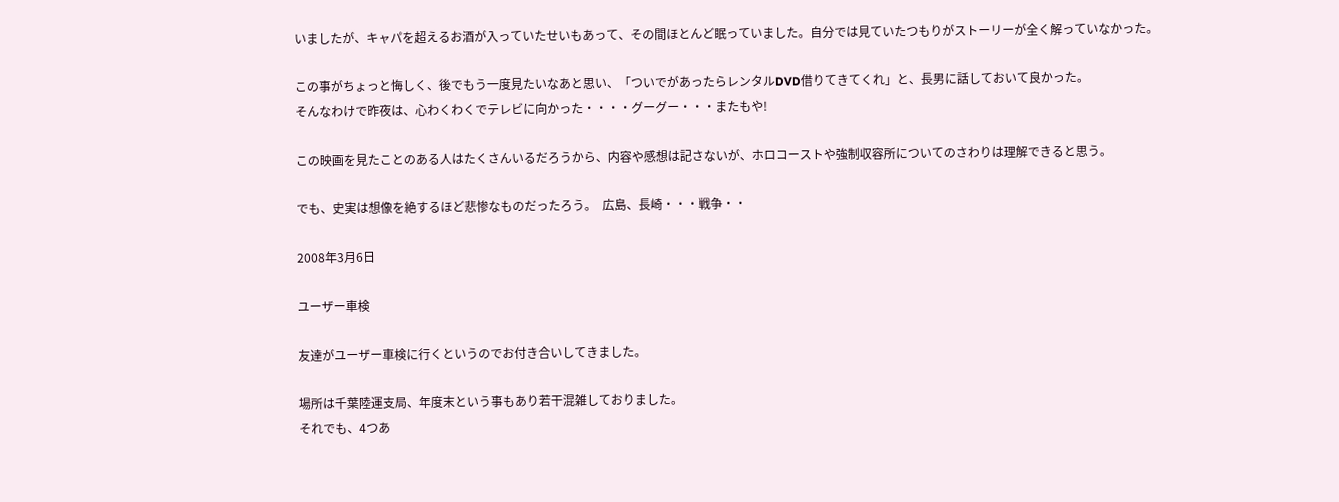いましたが、キャパを超えるお酒が入っていたせいもあって、その間ほとんど眠っていました。自分では見ていたつもりがストーリーが全く解っていなかった。

この事がちょっと悔しく、後でもう一度見たいなあと思い、「ついでがあったらレンタルDVD借りてきてくれ」と、長男に話しておいて良かった。
そんなわけで昨夜は、心わくわくでテレビに向かった・・・・グーグー・・・またもや!

この映画を見たことのある人はたくさんいるだろうから、内容や感想は記さないが、ホロコーストや強制収容所についてのさわりは理解できると思う。

でも、史実は想像を絶するほど悲惨なものだったろう。  広島、長崎・・・戦争・・

2008年3月6日

ユーザー車検

友達がユーザー車検に行くというのでお付き合いしてきました。

場所は千葉陸運支局、年度末という事もあり若干混雑しておりました。
それでも、4つあ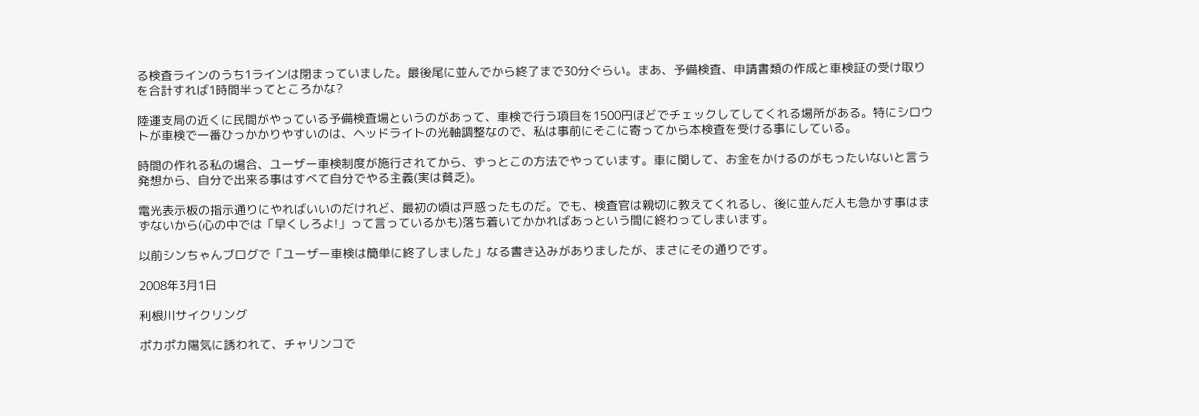る検査ラインのうち1ラインは閉まっていました。最後尾に並んでから終了まで30分ぐらい。まあ、予備検査、申請書類の作成と車検証の受け取りを合計すれば1時間半ってところかな?

陸運支局の近くに民間がやっている予備検査場というのがあって、車検で行う項目を1500円ほどでチェックしてしてくれる場所がある。特にシロウトが車検で一番ひっかかりやすいのは、ヘッドライトの光軸調整なので、私は事前にそこに寄ってから本検査を受ける事にしている。

時間の作れる私の場合、ユーザー車検制度が施行されてから、ずっとこの方法でやっています。車に関して、お金をかけるのがもったいないと言う発想から、自分で出来る事はすべて自分でやる主義(実は貧乏)。

電光表示板の指示通りにやればいいのだけれど、最初の頃は戸惑ったものだ。でも、検査官は親切に教えてくれるし、後に並んだ人も急かす事はまずないから(心の中では「早くしろよ!」って言っているかも)落ち着いてかかればあっという間に終わってしまいます。

以前シンちゃんブログで「ユーザー車検は簡単に終了しました」なる書き込みがありましたが、まさにその通りです。

2008年3月1日

利根川サイクリング

ポカポカ陽気に誘われて、チャリンコで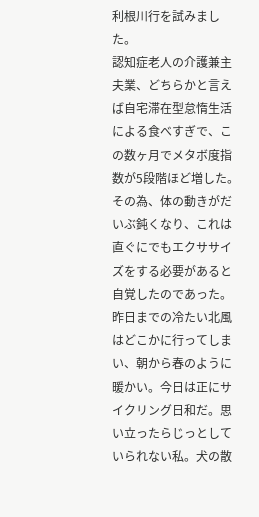利根川行を試みました。
認知症老人の介護兼主夫業、どちらかと言えば自宅滞在型怠惰生活による食べすぎで、この数ヶ月でメタボ度指数が5段階ほど増した。その為、体の動きがだいぶ鈍くなり、これは直ぐにでもエクササイズをする必要があると自覚したのであった。
昨日までの冷たい北風はどこかに行ってしまい、朝から春のように暖かい。今日は正にサイクリング日和だ。思い立ったらじっとしていられない私。犬の散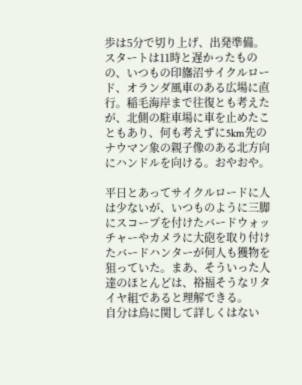歩は5分で切り上げ、出発準備。スタートは11時と遅かったものの、いつもの印旛沼サイクルロード、オランダ風車のある広場に直行。稲毛海岸まで往復とも考えたが、北側の駐車場に車を止めたこともあり、何も考えずに5km先のナウマン象の親子像のある北方向にハンドルを向ける。おやおや。

平日とあってサイクルロードに人は少ないが、いつものように三脚にスコープを付けたバードウォッチャーやカメラに大砲を取り付けたバードハンターが何人も獲物を狙っていた。まあ、そういった人達のほとんどは、裕福そうなリタイヤ組であると理解できる。
自分は鳥に関して詳しくはない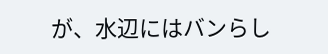が、水辺にはバンらし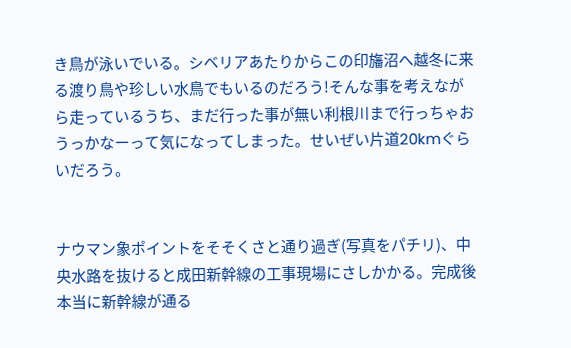き鳥が泳いでいる。シベリアあたりからこの印旛沼へ越冬に来る渡り鳥や珍しい水鳥でもいるのだろう!そんな事を考えながら走っているうち、まだ行った事が無い利根川まで行っちゃおうっかなーって気になってしまった。せいぜい片道20kmぐらいだろう。


ナウマン象ポイントをそそくさと通り過ぎ(写真をパチリ)、中央水路を抜けると成田新幹線の工事現場にさしかかる。完成後本当に新幹線が通る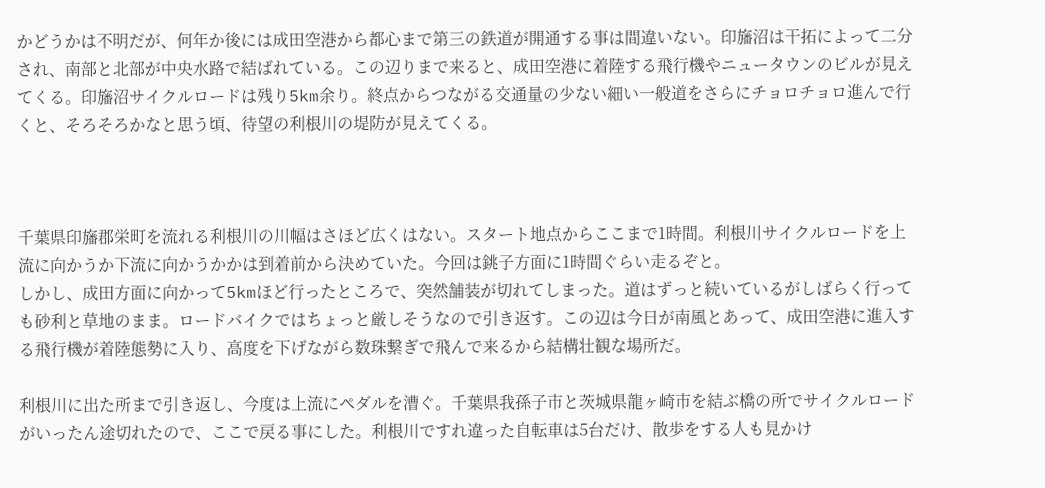かどうかは不明だが、何年か後には成田空港から都心まで第三の鉄道が開通する事は間違いない。印旛沼は干拓によって二分され、南部と北部が中央水路で結ばれている。この辺りまで来ると、成田空港に着陸する飛行機やニュータウンのビルが見えてくる。印旛沼サイクルロードは残り5km余り。終点からつながる交通量の少ない細い一般道をさらにチョロチョロ進んで行くと、そろそろかなと思う頃、待望の利根川の堤防が見えてくる。



千葉県印旛郡栄町を流れる利根川の川幅はさほど広くはない。スタート地点からここまで1時間。利根川サイクルロードを上流に向かうか下流に向かうかかは到着前から決めていた。今回は銚子方面に1時間ぐらい走るぞと。
しかし、成田方面に向かって5kmほど行ったところで、突然舗装が切れてしまった。道はずっと続いているがしばらく行っても砂利と草地のまま。ロードバイクではちょっと厳しそうなので引き返す。この辺は今日が南風とあって、成田空港に進入する飛行機が着陸態勢に入り、高度を下げながら数珠繋ぎで飛んで来るから結構壮観な場所だ。

利根川に出た所まで引き返し、今度は上流にペダルを漕ぐ。千葉県我孫子市と茨城県龍ヶ崎市を結ぶ橋の所でサイクルロードがいったん途切れたので、ここで戻る事にした。利根川ですれ違った自転車は5台だけ、散歩をする人も見かけ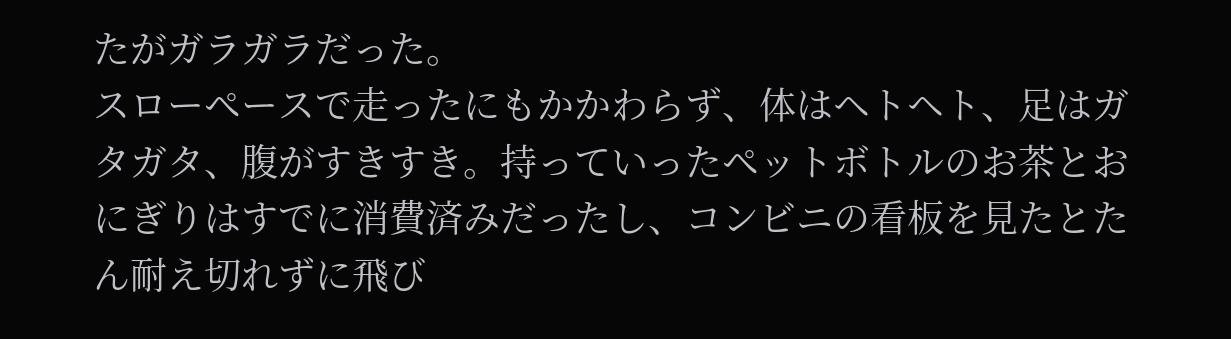たがガラガラだった。
スローペースで走ったにもかかわらず、体はヘトヘト、足はガタガタ、腹がすきすき。持っていったペットボトルのお茶とおにぎりはすでに消費済みだったし、コンビニの看板を見たとたん耐え切れずに飛び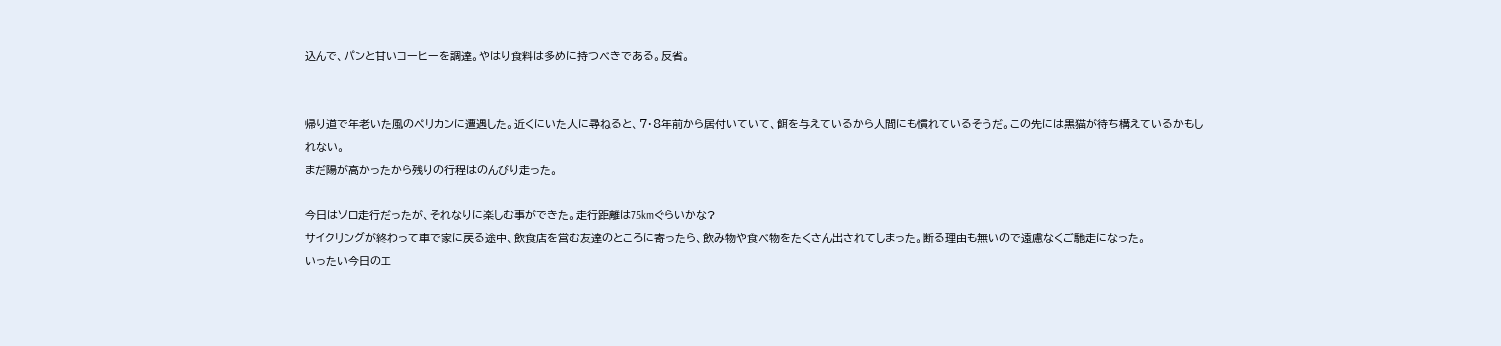込んで、パンと甘いコーヒーを調達。やはり食料は多めに持つべきである。反省。


帰り道で年老いた風のペリカンに遭遇した。近くにいた人に尋ねると、7・8年前から居付いていて、餌を与えているから人間にも慣れているそうだ。この先には黒猫が待ち構えているかもしれない。
まだ陽が高かったから残りの行程はのんびり走った。

今日はソロ走行だったが、それなりに楽しむ事ができた。走行距離は75kmぐらいかな?
サイクリングが終わって車で家に戻る途中、飲食店を営む友達のところに寄ったら、飲み物や食べ物をたくさん出されてしまった。断る理由も無いので遠慮なくご馳走になった。
いったい今日のエ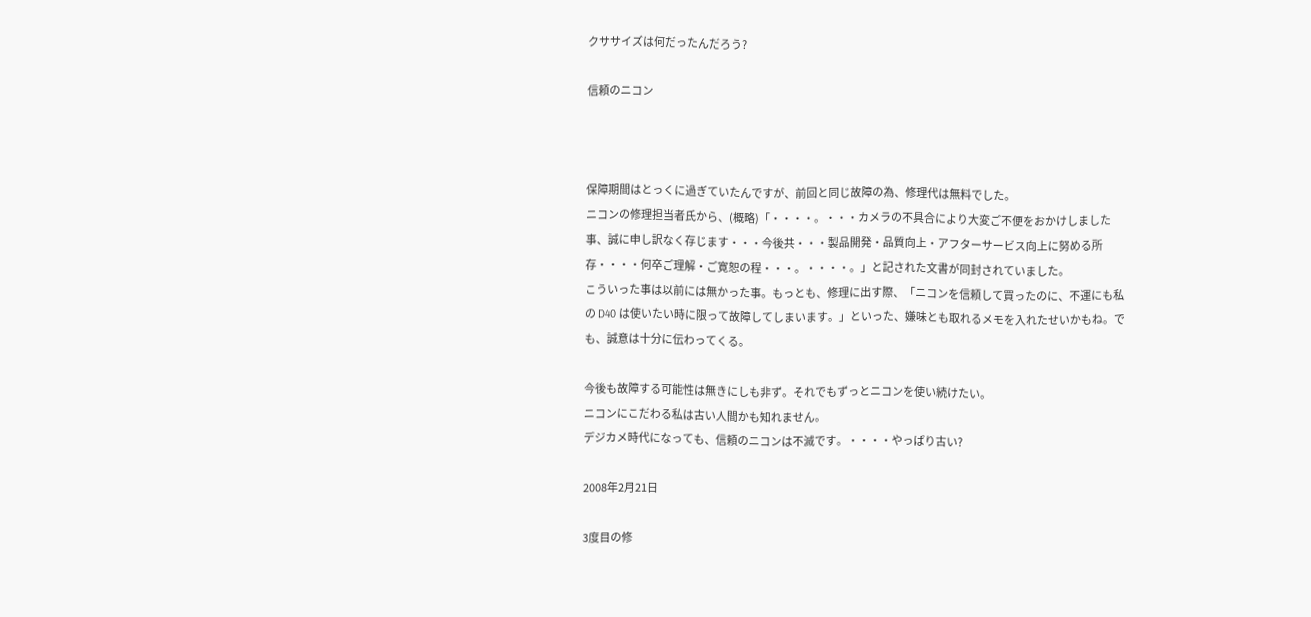クササイズは何だったんだろう?

信頼のニコン



保障期間はとっくに過ぎていたんですが、前回と同じ故障の為、修理代は無料でした。
ニコンの修理担当者氏から、(概略)「・・・・。・・・カメラの不具合により大変ご不便をおかけしました事、誠に申し訳なく存じます・・・今後共・・・製品開発・品質向上・アフターサービス向上に努める所存・・・・何卒ご理解・ご寛恕の程・・・。・・・・。」と記された文書が同封されていました。
こういった事は以前には無かった事。もっとも、修理に出す際、「ニコンを信頼して買ったのに、不運にも私の D40 は使いたい時に限って故障してしまいます。」といった、嫌味とも取れるメモを入れたせいかもね。でも、誠意は十分に伝わってくる。

今後も故障する可能性は無きにしも非ず。それでもずっとニコンを使い続けたい。
ニコンにこだわる私は古い人間かも知れません。
デジカメ時代になっても、信頼のニコンは不滅です。・・・・やっぱり古い?

2008年2月21日

3度目の修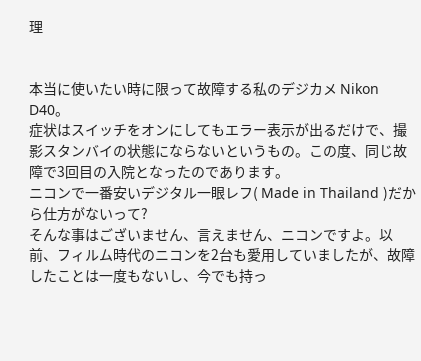理


本当に使いたい時に限って故障する私のデジカメ Nikon D40。
症状はスイッチをオンにしてもエラー表示が出るだけで、撮影スタンバイの状態にならないというもの。この度、同じ故障で3回目の入院となったのであります。
ニコンで一番安いデジタル一眼レフ( Made in Thailand )だから仕方がないって?
そんな事はございません、言えません、ニコンですよ。以前、フィルム時代のニコンを2台も愛用していましたが、故障したことは一度もないし、今でも持っ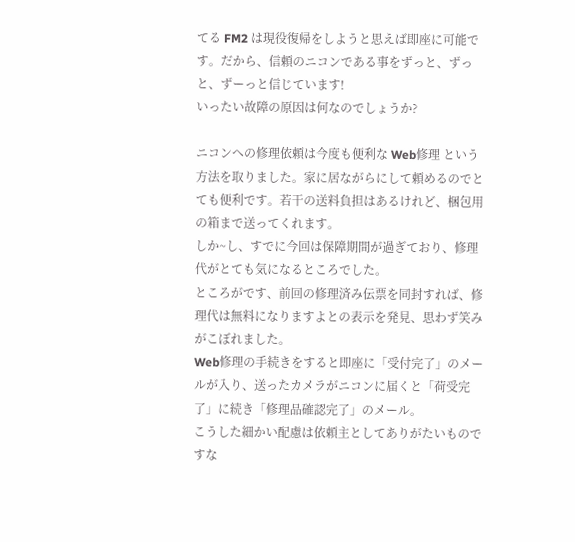てる FM2 は現役復帰をしようと思えば即座に可能です。だから、信頼のニコンである事をずっと、ずっと、ずーっと信じています!
いったい故障の原因は何なのでしょうか?

ニコンへの修理依頼は今度も便利な Web修理 という方法を取りました。家に居ながらにして頼めるのでとても便利です。若干の送料負担はあるけれど、梱包用の箱まで送ってくれます。
しか~し、すでに今回は保障期間が過ぎており、修理代がとても気になるところでした。
ところがです、前回の修理済み伝票を同封すれば、修理代は無料になりますよとの表示を発見、思わず笑みがこぼれました。
Web修理の手続きをすると即座に「受付完了」のメールが入り、送ったカメラがニコンに届くと「荷受完了」に続き「修理品確認完了」のメール。
こうした細かい配慮は依頼主としてありがたいものですな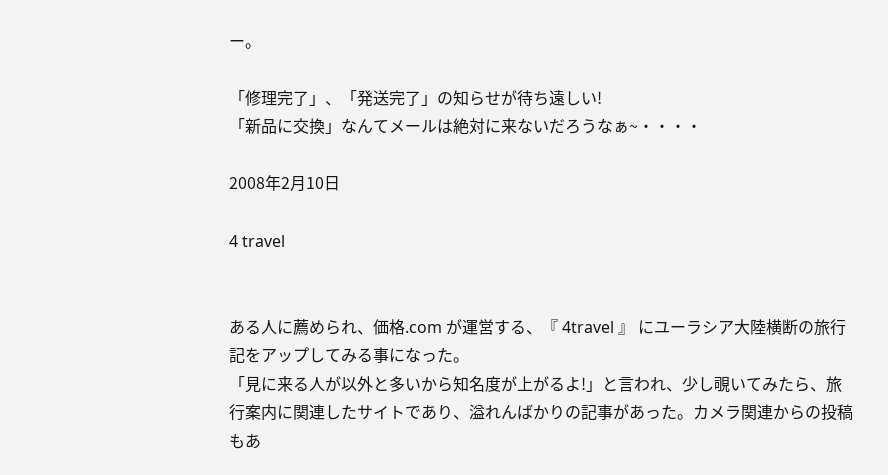ー。

「修理完了」、「発送完了」の知らせが待ち遠しい!
「新品に交換」なんてメールは絶対に来ないだろうなぁ~・・・・

2008年2月10日

4 travel


ある人に薦められ、価格.com が運営する、『 4travel 』 にユーラシア大陸横断の旅行記をアップしてみる事になった。
「見に来る人が以外と多いから知名度が上がるよ!」と言われ、少し覗いてみたら、旅行案内に関連したサイトであり、溢れんばかりの記事があった。カメラ関連からの投稿もあ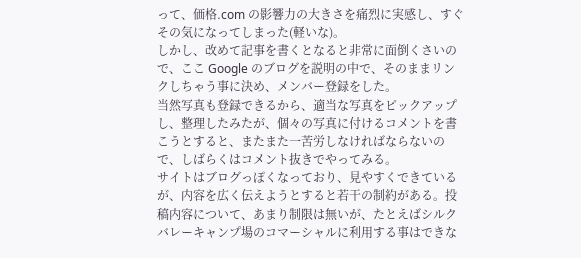って、価格.com の影響力の大きさを痛烈に実感し、すぐその気になってしまった(軽いな)。
しかし、改めて記事を書くとなると非常に面倒くさいので、ここ Google のブログを説明の中で、そのままリンクしちゃう事に決め、メンバー登録をした。
当然写真も登録できるから、適当な写真をピックアップし、整理したみたが、個々の写真に付けるコメントを書こうとすると、またまた一苦労しなければならないので、しばらくはコメント抜きでやってみる。
サイトはブログっぽくなっており、見やすくできているが、内容を広く伝えようとすると若干の制約がある。投稿内容について、あまり制限は無いが、たとえばシルクバレーキャンプ場のコマーシャルに利用する事はできな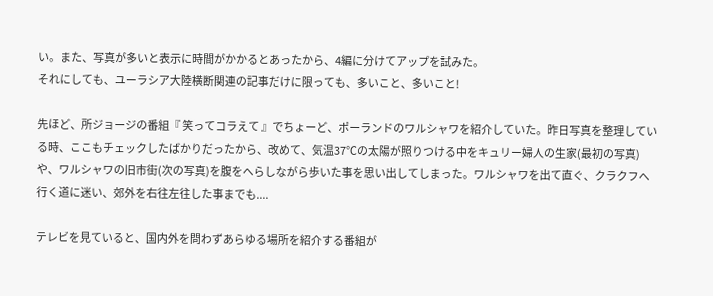い。また、写真が多いと表示に時間がかかるとあったから、4編に分けてアップを試みた。
それにしても、ユーラシア大陸横断関連の記事だけに限っても、多いこと、多いこと!

先ほど、所ジョージの番組『 笑ってコラえて 』でちょーど、ポーランドのワルシャワを紹介していた。昨日写真を整理している時、ここもチェックしたばかりだったから、改めて、気温37℃の太陽が照りつける中をキュリー婦人の生家(最初の写真)や、ワルシャワの旧市街(次の写真)を腹をへらしながら歩いた事を思い出してしまった。ワルシャワを出て直ぐ、クラクフへ行く道に迷い、郊外を右往左往した事までも....

テレビを見ていると、国内外を問わずあらゆる場所を紹介する番組が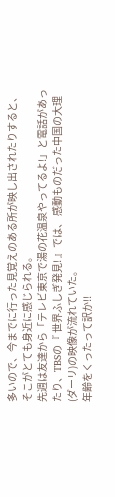多いので、今までに行った見覚えのある所が映し出されたりすると、そこがとても身近に感じられる。
先週は友達から「テレビ東京で湯の花温泉やってるよ!」と電話があったり、TBSの『 世界ふしぎ発見! 』では、 感動ものだった中国の大理(ダーリ)の映像が流れていた。
年齢をくったって訳か!!